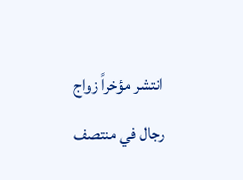انتشر مؤخراً زواج رجال في منتصف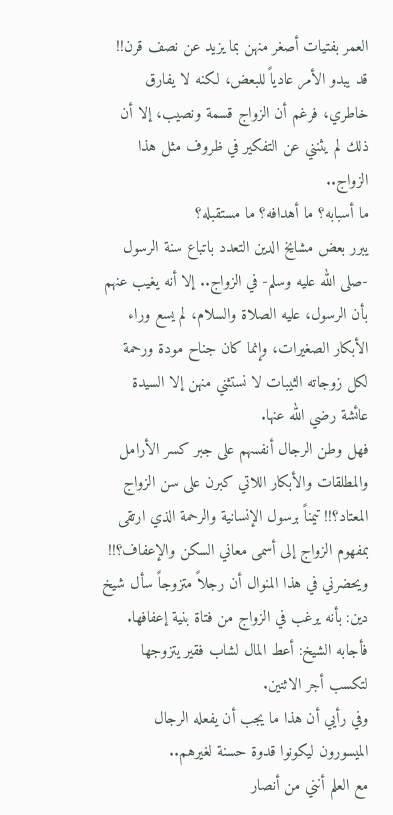العمر بفتيات أصغر منهن بما يزيد عن نصف قرن!!
قد يبدو الأمر عادياً للبعض، لكنه لا يفارق خاطري، فرغم أن الزواج قسمة ونصيب، إلا أن ذلك لم يثنني عن التفكير في ظروف مثل هذا الزواج..
ما أسبابه؟ ما أهدافه؟ ما مستقبله؟
يبرر بعض مشايخ الدين التعدد باتباع سنة الرسول -صلى الله عليه وسلم- في الزواج.. إلا أنه يغيب عنهم بأن الرسول، عليه الصلاة والسلام، لم يسع وراء الأبكار الصغيرات، وإنما كان جناح مودة ورحمة لكل زوجاته الثيبات لا نستثني منهن إلا السيدة عائشة رضي الله عنها.
فهل وطن الرجال أنفسهم على جبر كسر الأرامل والمطلقات والأبكار اللاتي كبرن على سن الزواج المعتاد؟!! تيمناً برسول الإنسانية والرحمة الذي ارتقى بمفهوم الزواج إلى أسمى معاني السكن والإعفاف؟!!
ويحضرني في هذا المنوال أن رجلاً متزوجاً سأل شيخ دين: بأنه يرغب في الزواج من فتاة بنية إعفافها.
فأجابه الشيخ: أعط المال لشاب فقير يتزوجها لتكسب أجر الاثنين.
وفي رأيي أن هذا ما يجب أن يفعله الرجال الميسورون ليكونوا قدوة حسنة لغيرهم..
مع العلم أنني من أنصار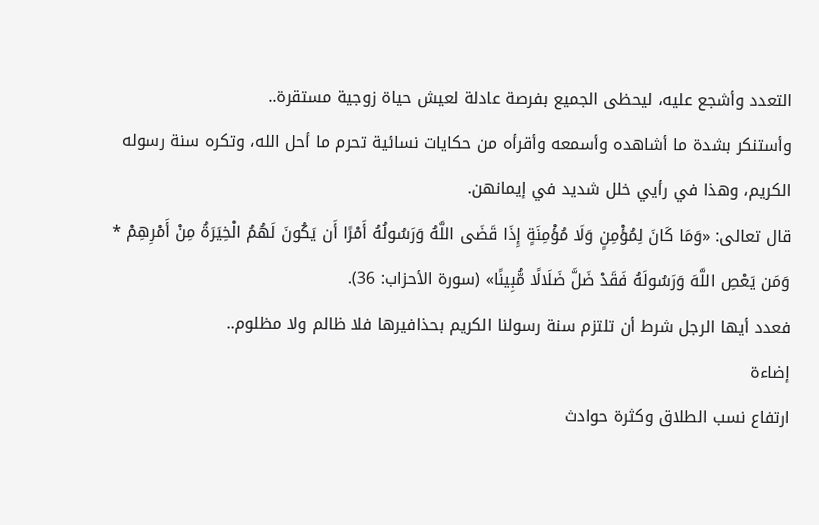التعدد وأشجع عليه، ليحظى الجميع بفرصة عادلة لعيش حياة زوجية مستقرة..
وأستنكر بشدة ما أشاهده وأسمعه وأقرأه من حكايات نسائية تحرم ما أحل الله، وتكره سنة رسوله الكريم، وهذا في رأيي خلل شديد في إيمانهن.
قال تعالى: «وَمَا كَانَ لِمُؤْمِنٍ وَلَا مُؤْمِنَةٍ إِذَا قَضَى اللَّهُ وَرَسُولُهُ أَمْرًا أَن يَكُونَ لَهُمُ الْخِيَرَةُ مِنْ أَمْرِهِمْ * وَمَن يَعْصِ اللَّهَ وَرَسُولَهُ فَقَدْ ضَلَّ ضَلَالًا مُّبِينًا» (سورة الأحزاب: 36).
فعدد أيها الرجل شرط أن تلتزم سنة رسولنا الكريم بحذافيرها فلا ظالم ولا مظلوم..
إضاءة
ارتفاع نسب الطلاق وكثرة حوادث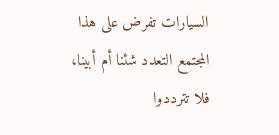السيارات تفرض على هذا المجتمع التعدد شئنا أم أبينا، فلا تترددوا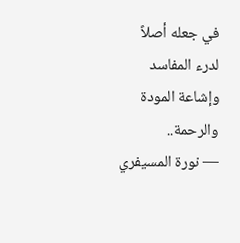في جعله أصلاً لدرء المفاسد وإشاعة المودة والرحمة..
— نورة المسيفري